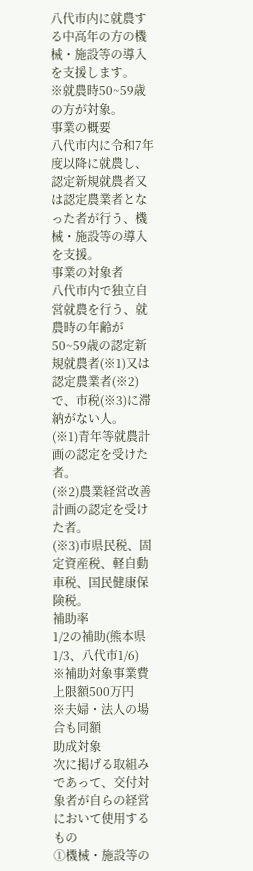八代市内に就農する中高年の方の機械・施設等の導入を支援します。
※就農時50~59歳の方が対象。
事業の概要
八代市内に令和7年度以降に就農し、認定新規就農者又は認定農業者となった者が行う、機械・施設等の導入を支援。
事業の対象者
八代市内で独立自営就農を行う、就農時の年齢が50~59歳の認定新規就農者(※1)又は認定農業者(※2)で、市税(※3)に滞納がない人。
(※1)青年等就農計画の認定を受けた者。
(※2)農業経営改善計画の認定を受けた者。
(※3)市県民税、固定資産税、軽自動車税、国民健康保険税。
補助率
1/2の補助(熊本県1/3、八代市1/6)
※補助対象事業費上限額500万円
※夫婦・法人の場合も同額
助成対象
次に掲げる取組みであって、交付対象者が自らの経営において使用するもの
①機械・施設等の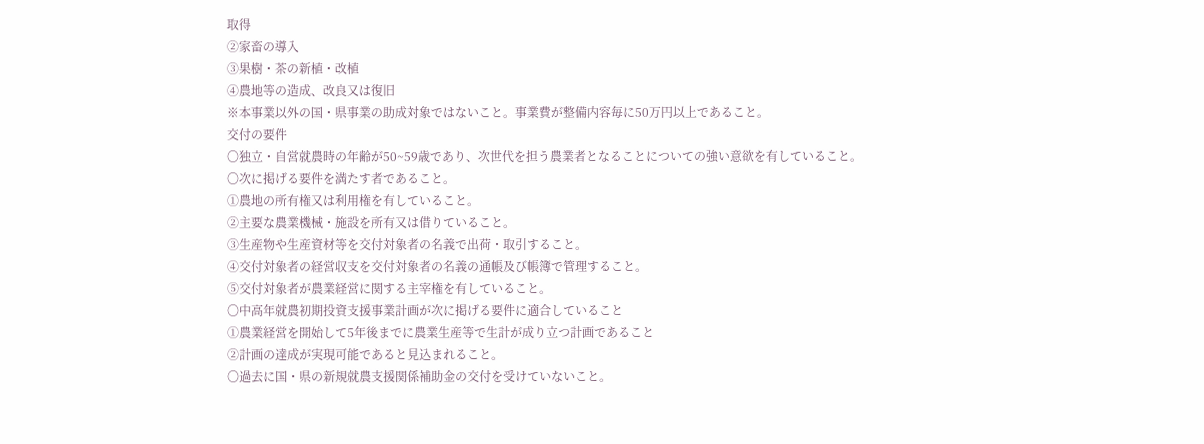取得
②家畜の導入
③果樹・茶の新植・改植
④農地等の造成、改良又は復旧
※本事業以外の国・県事業の助成対象ではないこと。事業費が整備内容毎に50万円以上であること。
交付の要件
〇独立・自営就農時の年齢が50~59歳であり、次世代を担う農業者となることについての強い意欲を有していること。
〇次に掲げる要件を満たす者であること。
①農地の所有権又は利用権を有していること。
②主要な農業機械・施設を所有又は借りていること。
③生産物や生産資材等を交付対象者の名義で出荷・取引すること。
④交付対象者の経営収支を交付対象者の名義の通帳及び帳簿で管理すること。
⑤交付対象者が農業経営に関する主宰権を有していること。
〇中高年就農初期投資支援事業計画が次に掲げる要件に適合していること
①農業経営を開始して5年後までに農業生産等で生計が成り立つ計画であること
②計画の達成が実現可能であると見込まれること。
〇過去に国・県の新規就農支援関係補助金の交付を受けていないこと。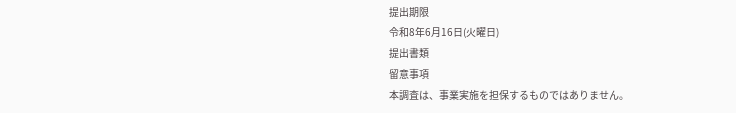提出期限
令和8年6月16日(火曜日)
提出書類
留意事項
本調査は、事業実施を担保するものではありません。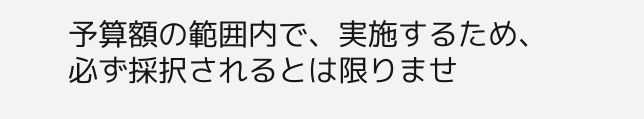予算額の範囲内で、実施するため、必ず採択されるとは限りませ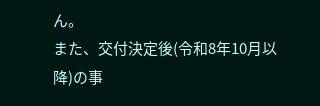ん。
また、交付決定後(令和8年10月以降)の事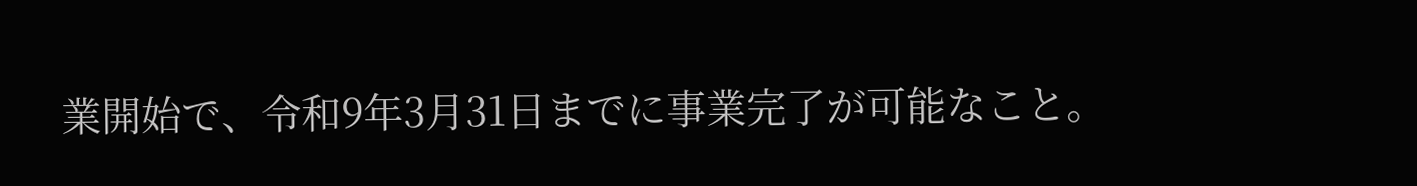業開始で、令和9年3月31日までに事業完了が可能なこと。